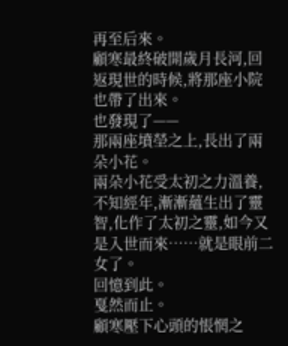再至后來。
顧寒最終破開歲月長河,回返現世的時候,將那座小院也帶了出來。
也發現了——
那兩座墳塋之上,長出了兩朵小花。
兩朵小花受太初之力溫養,不知經年,漸漸蘊生出了靈智,化作了太初之靈,如今又是入世而來……就是眼前二女了。
回憶到此。
戛然而止。
顧寒壓下心頭的悵惘之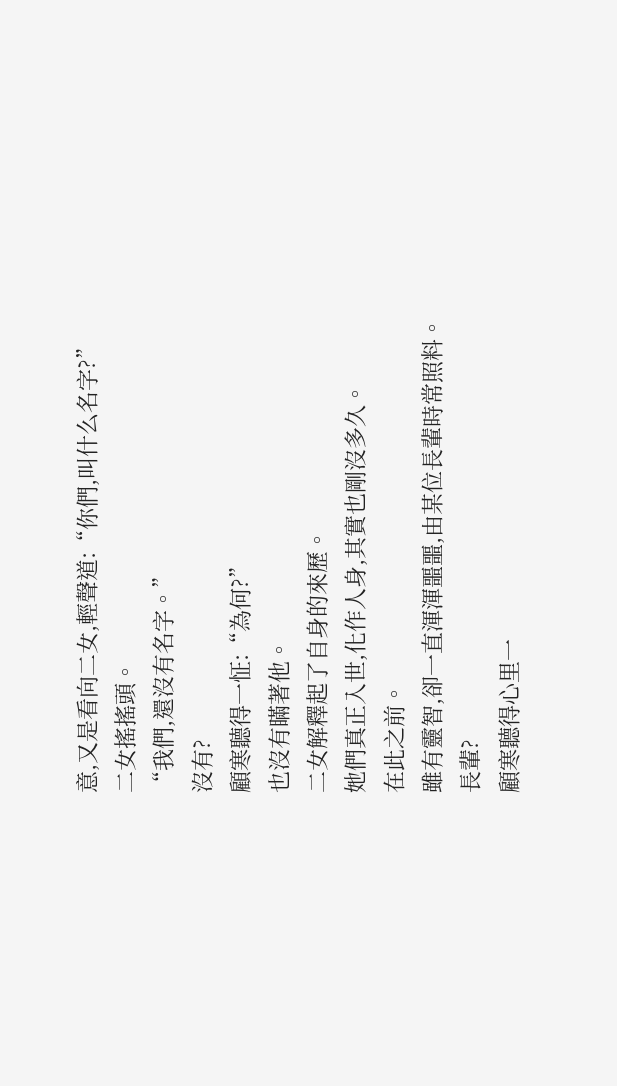意,又是看向二女,輕聲道:“你們,叫什么名字?”
二女搖搖頭。
“我們,還沒有名字。”
沒有?
顧寒聽得一怔:“為何?”
也沒有瞞著他。
二女解釋起了自身的來歷。
她們真正入世,化作人身,其實也剛沒多久。
在此之前。
雖有靈智,卻一直渾渾噩噩,由某位長輩時常照料。
長輩?
顧寒聽得心里一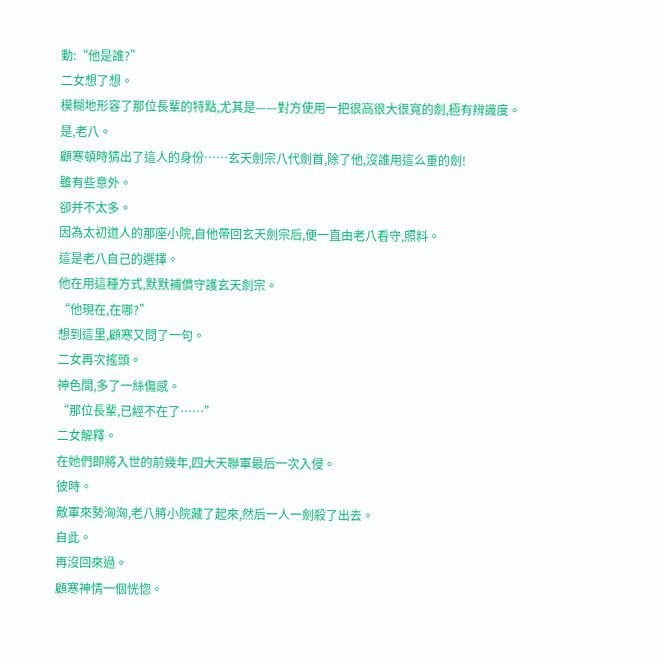動:“他是誰?”
二女想了想。
模糊地形容了那位長輩的特點,尤其是——對方使用一把很高很大很寬的劍,極有辨識度。
是,老八。
顧寒頓時猜出了這人的身份……玄天劍宗八代劍首,除了他,沒誰用這么重的劍!
雖有些意外。
卻并不太多。
因為太初道人的那座小院,自他帶回玄天劍宗后,便一直由老八看守,照料。
這是老八自己的選擇。
他在用這種方式,默默補償守護玄天劍宗。
“他現在,在哪?”
想到這里,顧寒又問了一句。
二女再次搖頭。
神色間,多了一絲傷感。
“那位長輩,已經不在了……”
二女解釋。
在她們即將入世的前幾年,四大天聯軍最后一次入侵。
彼時。
敵軍來勢洶洶,老八將小院藏了起來,然后一人一劍殺了出去。
自此。
再沒回來過。
顧寒神情一個恍惚。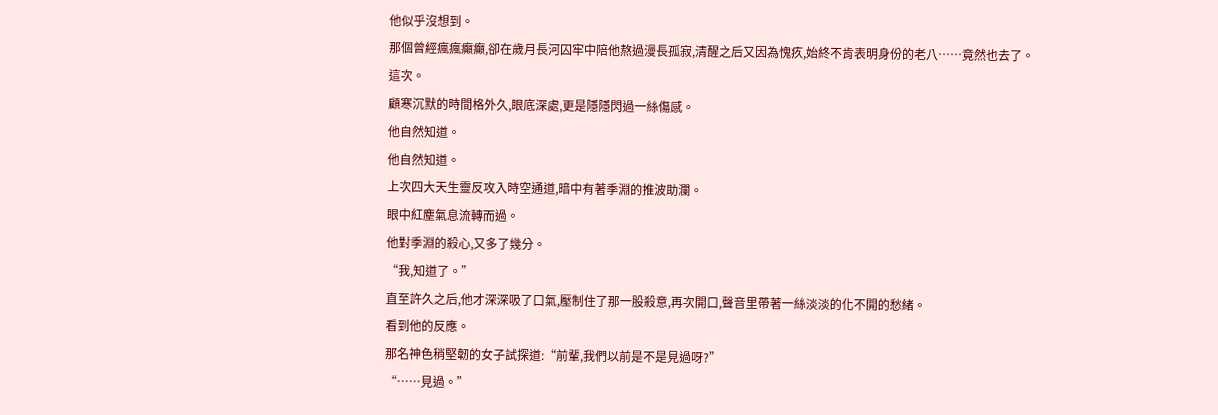他似乎沒想到。
那個曾經瘋瘋癲癲,卻在歲月長河囚牢中陪他熬過漫長孤寂,清醒之后又因為愧疚,始終不肯表明身份的老八……竟然也去了。
這次。
顧寒沉默的時間格外久,眼底深處,更是隱隱閃過一絲傷感。
他自然知道。
他自然知道。
上次四大天生靈反攻入時空通道,暗中有著季淵的推波助瀾。
眼中紅塵氣息流轉而過。
他對季淵的殺心,又多了幾分。
“我,知道了。”
直至許久之后,他才深深吸了口氣,壓制住了那一股殺意,再次開口,聲音里帶著一絲淡淡的化不開的愁緒。
看到他的反應。
那名神色稍堅韌的女子試探道:“前輩,我們以前是不是見過呀?”
“……見過。”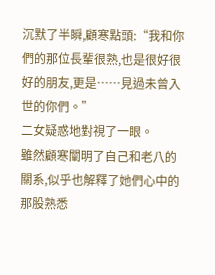沉默了半瞬,顧寒點頭:“我和你們的那位長輩很熟,也是很好很好的朋友,更是……見過未曾入世的你們。”
二女疑惑地對視了一眼。
雖然顧寒闡明了自己和老八的關系,似乎也解釋了她們心中的那股熟悉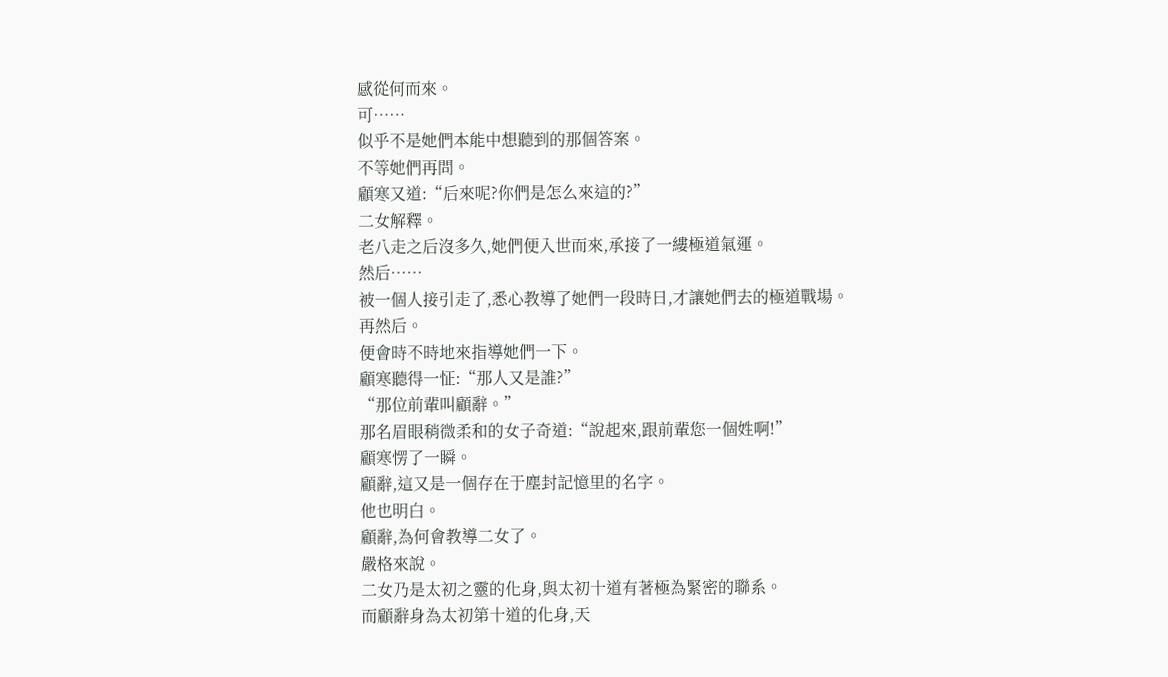感從何而來。
可……
似乎不是她們本能中想聽到的那個答案。
不等她們再問。
顧寒又道:“后來呢?你們是怎么來這的?”
二女解釋。
老八走之后沒多久,她們便入世而來,承接了一縷極道氣運。
然后……
被一個人接引走了,悉心教導了她們一段時日,才讓她們去的極道戰場。
再然后。
便會時不時地來指導她們一下。
顧寒聽得一怔:“那人又是誰?”
“那位前輩叫顧辭。”
那名眉眼稍微柔和的女子奇道:“說起來,跟前輩您一個姓啊!”
顧寒愣了一瞬。
顧辭,這又是一個存在于塵封記憶里的名字。
他也明白。
顧辭,為何會教導二女了。
嚴格來說。
二女乃是太初之靈的化身,與太初十道有著極為緊密的聯系。
而顧辭身為太初第十道的化身,天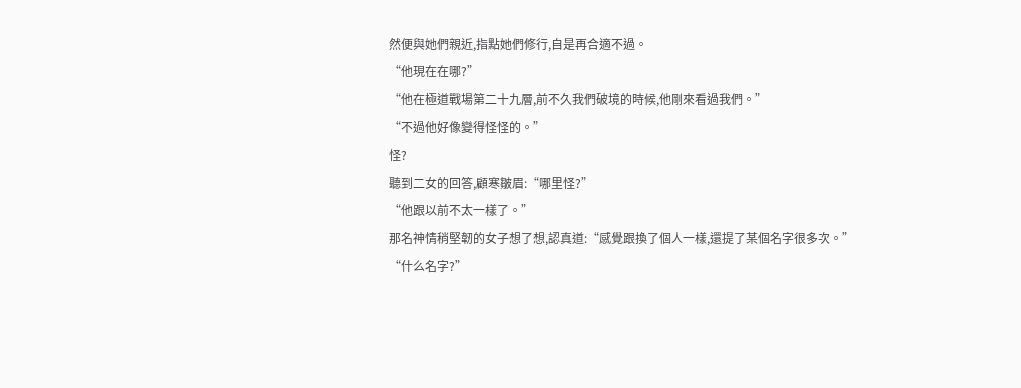然便與她們親近,指點她們修行,自是再合適不過。
“他現在在哪?”
“他在極道戰場第二十九層,前不久我們破境的時候,他剛來看過我們。”
“不過他好像變得怪怪的。”
怪?
聽到二女的回答,顧寒皺眉:“哪里怪?”
“他跟以前不太一樣了。”
那名神情稍堅韌的女子想了想,認真道:“感覺跟換了個人一樣,還提了某個名字很多次。”
“什么名字?”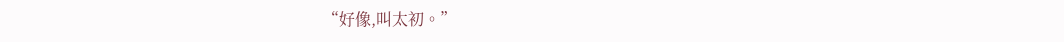“好像,叫太初。”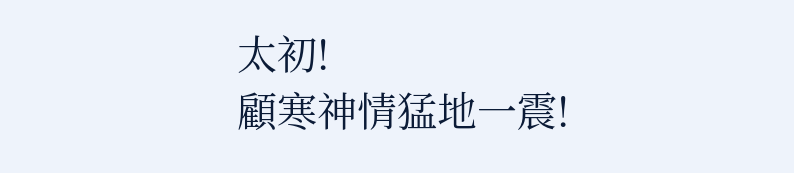太初!
顧寒神情猛地一震!